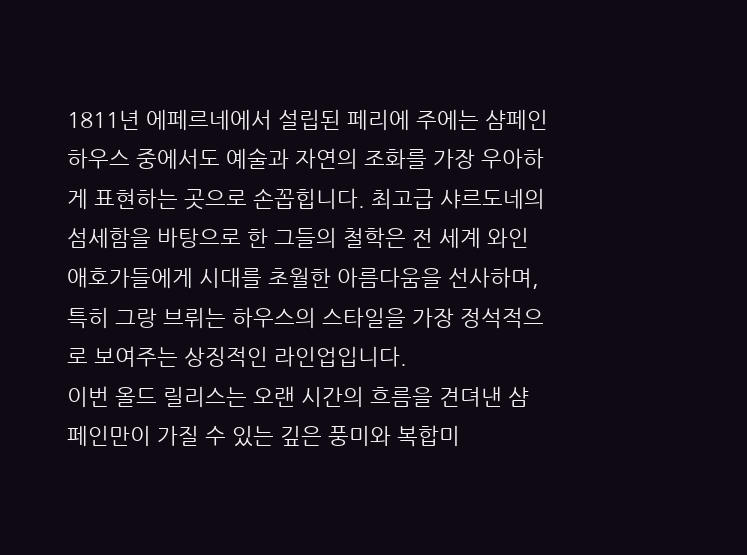1811년 에페르네에서 설립된 페리에 주에는 샴페인 하우스 중에서도 예술과 자연의 조화를 가장 우아하게 표현하는 곳으로 손꼽힙니다. 최고급 샤르도네의 섬세함을 바탕으로 한 그들의 철학은 전 세계 와인 애호가들에게 시대를 초월한 아름다움을 선사하며, 특히 그랑 브뤼는 하우스의 스타일을 가장 정석적으로 보여주는 상징적인 라인업입니다.
이번 올드 릴리스는 오랜 시간의 흐름을 견뎌낸 샴페인만이 가질 수 있는 깊은 풍미와 복합미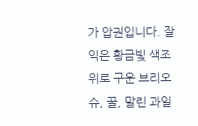가 압권입니다. 잘 익은 황금빛 색조 위로 구운 브리오슈, 꿀, 말린 과일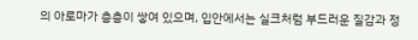의 아로마가 층층이 쌓여 있으며, 입안에서는 실크처럼 부드러운 질감과 정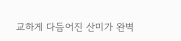교하게 다듬어진 산미가 완벽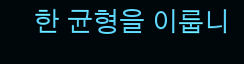한 균형을 이룹니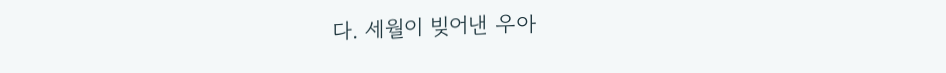다. 세월이 빚어낸 우아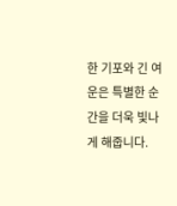한 기포와 긴 여운은 특별한 순간을 더욱 빛나게 해줍니다.